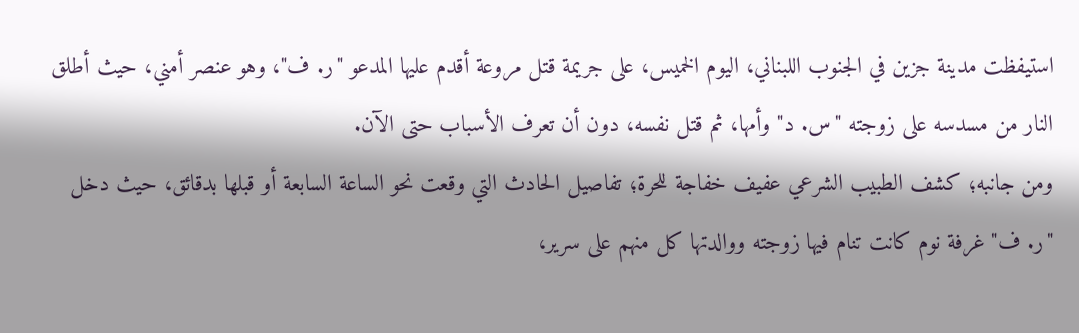استيفظت مدينة جزين في الجنوب اللبناني، اليوم الخميس، على جريمة قتل مروعة أقدم عليها المدعو "ر. ف"، وهو عنصر أمني، حيث أطلق النار من مسدسه على زوجته "س. د" وأمها، ثم قتل نفسه، دون أن تعرف الأسباب حتى الآن.
ومن جانبه؛ كشف الطبيب الشرعي عفيف خفاجة للحرة؛ تفاصيل الحادث التي وقعت نحو الساعة السابعة أو قبلها بدقائق، حيث دخل "ر. ف" غرفة نوم كانت تنام فيها زوجته ووالدتها كل منهم على سرير،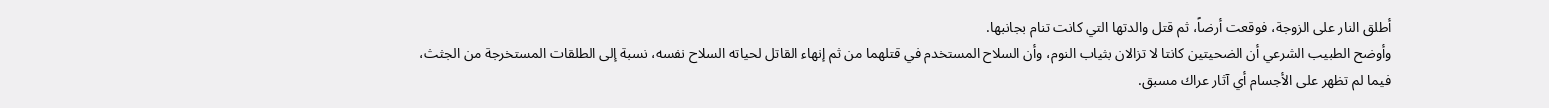أطلق النار على الزوجة، فوقعت أرضاً، ثم قتل والدتها التي كانت تنام بجانبها.
وأوضح الطبيب الشرعي أن الضحيتين كانتا لا تزالان بثياب النوم، وأن السلاح المستخدم في قتلهما من ثم إنهاء القاتل لحياته السلاح نفسه، نسبة إلى الطلقات المستخرجة من الجثث، فيما لم تظهر على الأجسام أي آثار عراك مسبق.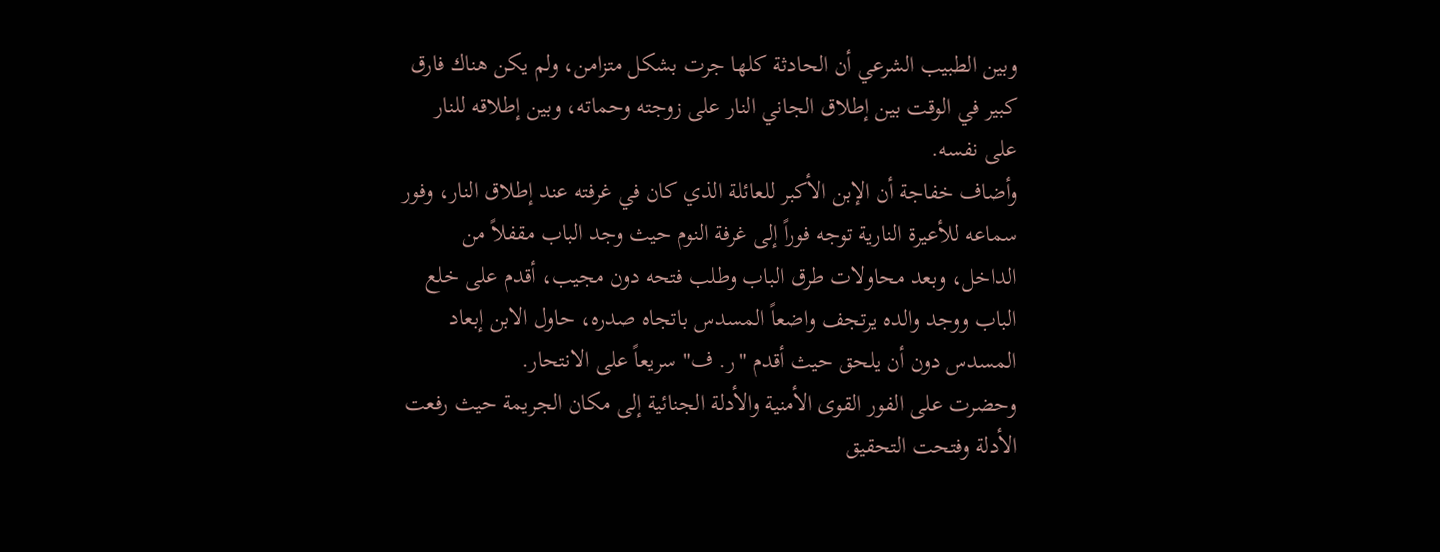وبين الطبيب الشرعي أن الحادثة كلها جرت بشكل متزامن، ولم يكن هناك فارق كبير في الوقت بين إطلاق الجاني النار على زوجته وحماته، وبين إطلاقه للنار على نفسه.
وأضاف خفاجة أن الإبن الأكبر للعائلة الذي كان في غرفته عند إطلاق النار، وفور سماعه للأعيرة النارية توجه فوراً إلى غرفة النوم حيث وجد الباب مقفلاً من الداخل، وبعد محاولات طرق الباب وطلب فتحه دون مجيب، أقدم على خلع الباب ووجد والده يرتجف واضعاً المسدس باتجاه صدره، حاول الابن إبعاد المسدس دون أن يلحق حيث أقدم "ر. ف" سريعاً على الانتحار.
وحضرت على الفور القوى الأمنية والأدلة الجنائية إلى مكان الجريمة حيث رفعت الأدلة وفتحت التحقيق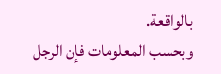بالواقعة.
وبحسب المعلومات فإن الرجل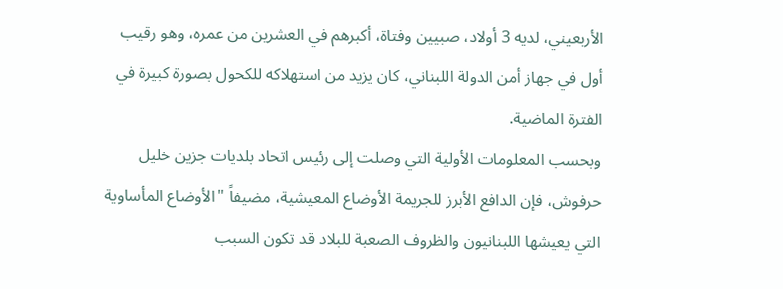الأربعيني، لديه 3 أولاد، صبيين وفتاة، أكبرهم في العشرين من عمره، وهو رقيب أول في جهاز أمن الدولة اللبناني، كان يزيد من استهلاكه للكحول بصورة كبيرة في الفترة الماضية.
وبحسب المعلومات الأولية التي وصلت إلى رئيس اتحاد بلديات جزين خليل حرفوش، فإن الدافع الأبرز للجريمة الأوضاع المعيشية، مضيفاً "الأوضاع المأساوية التي يعيشها اللبنانيون والظروف الصعبة للبلاد قد تكون السبب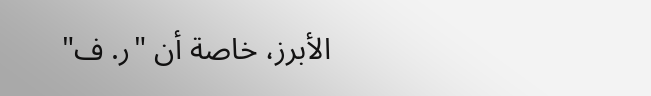الأبرز، خاصة أن "ر. ف"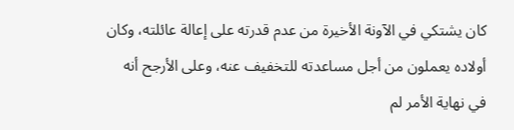كان يشتكي في الآونة الأخيرة من عدم قدرته على إعالة عائلته، وكان أولاده يعملون من أجل مساعدته للتخفيف عنه، وعلى الأرجح أنه في نهاية الأمر لم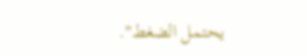يحتمل الضغط".